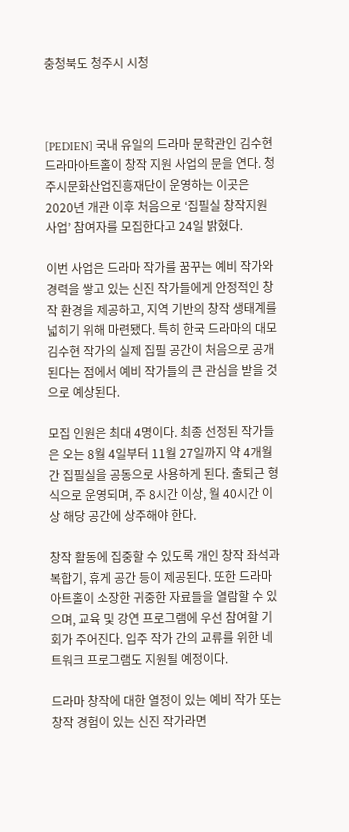충청북도 청주시 시청



[PEDIEN] 국내 유일의 드라마 문학관인 김수현드라마아트홀이 창작 지원 사업의 문을 연다. 청주시문화산업진흥재단이 운영하는 이곳은 2020년 개관 이후 처음으로 ‘집필실 창작지원사업’ 참여자를 모집한다고 24일 밝혔다.

이번 사업은 드라마 작가를 꿈꾸는 예비 작가와 경력을 쌓고 있는 신진 작가들에게 안정적인 창작 환경을 제공하고, 지역 기반의 창작 생태계를 넓히기 위해 마련됐다. 특히 한국 드라마의 대모 김수현 작가의 실제 집필 공간이 처음으로 공개된다는 점에서 예비 작가들의 큰 관심을 받을 것으로 예상된다.

모집 인원은 최대 4명이다. 최종 선정된 작가들은 오는 8월 4일부터 11월 27일까지 약 4개월간 집필실을 공동으로 사용하게 된다. 출퇴근 형식으로 운영되며, 주 8시간 이상, 월 40시간 이상 해당 공간에 상주해야 한다.

창작 활동에 집중할 수 있도록 개인 창작 좌석과 복합기, 휴게 공간 등이 제공된다. 또한 드라마아트홀이 소장한 귀중한 자료들을 열람할 수 있으며, 교육 및 강연 프로그램에 우선 참여할 기회가 주어진다. 입주 작가 간의 교류를 위한 네트워크 프로그램도 지원될 예정이다.

드라마 창작에 대한 열정이 있는 예비 작가 또는 창작 경험이 있는 신진 작가라면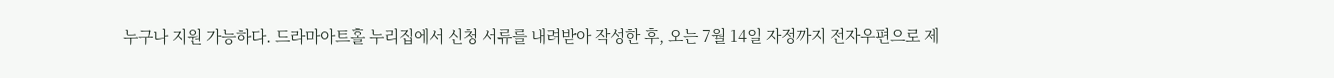누구나 지원 가능하다. 드라마아트홀 누리집에서 신청 서류를 내려받아 작성한 후, 오는 7월 14일 자정까지 전자우편으로 제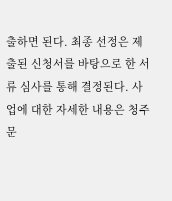출하면 된다. 최종 선정은 제출된 신청서를 바탕으로 한 서류 심사를 통해 결정된다. 사업에 대한 자세한 내용은 청주문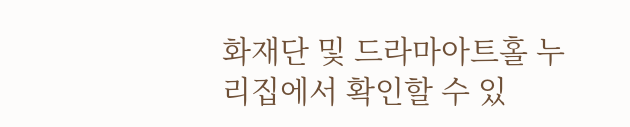화재단 및 드라마아트홀 누리집에서 확인할 수 있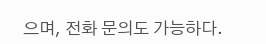으며, 전화 문의도 가능하다.